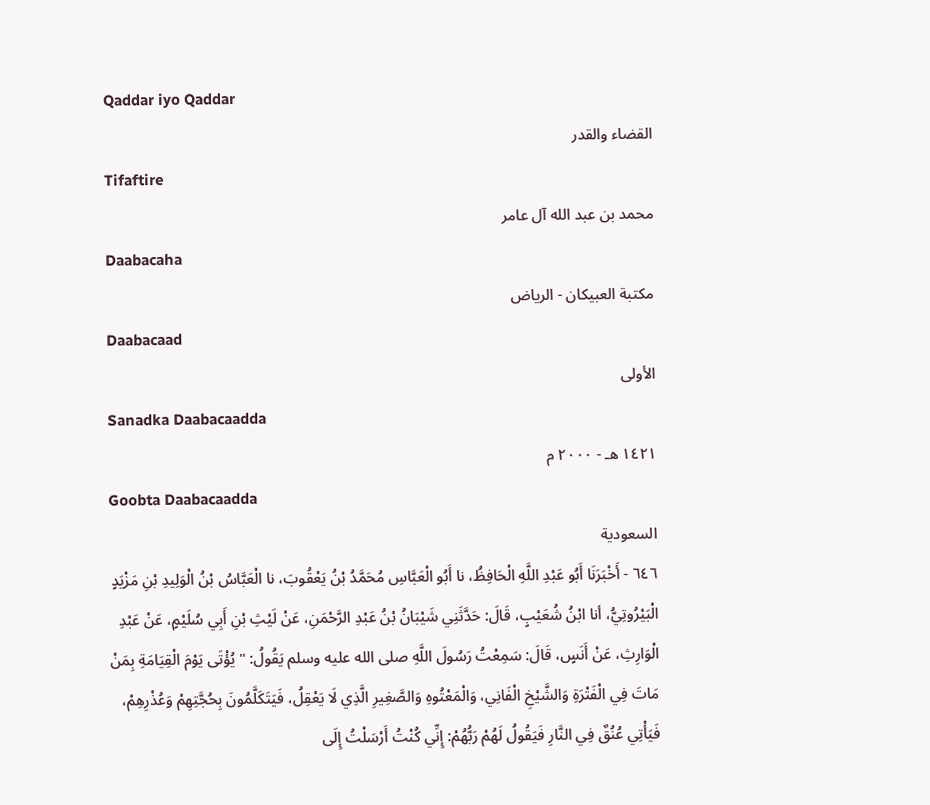Qaddar iyo Qaddar
القضاء والقدر
Tifaftire
محمد بن عبد الله آل عامر
Daabacaha
مكتبة العبيكان - الرياض
Daabacaad
الأولى
Sanadka Daabacaadda
١٤٢١ هـ - ٢٠٠٠ م
Goobta Daabacaadda
السعودية
٦٤٦ - أَخْبَرَنَا أَبُو عَبْدِ اللَّهِ الْحَافِظُ، نا أَبُو الْعَبَّاسِ مُحَمَّدُ بْنُ يَعْقُوبَ، نا الْعَبَّاسُ بْنُ الْوَلِيدِ بْنِ مَزْيَدٍ الْبَيْرُوتِيُّ، أنا ابْنُ شُعَيْبٍ، قَالَ: حَدَّثَنِي شَيْبَانُ بْنُ عَبْدِ الرَّحْمَنِ، عَنْ لَيْثِ بْنِ أَبِي سُلَيْمٍ، عَنْ عَبْدِ الْوَارِثِ، عَنْ أَنَسٍ، قَالَ: سَمِعْتُ رَسُولَ اللَّهِ صلى الله عليه وسلم يَقُولُ: " يُؤْتَى يَوْمَ الْقِيَامَةِ بِمَنْ مَاتَ فِي الْفَتْرَةِ وَالشَّيْخِ الْفَانِي، وَالْمَعْتُوهِ وَالصَّغِيرِ الَّذِي لَا يَعْقِلُ، فَيَتَكَلَّمُونَ بِحُجَّتِهِمْ وَعُذْرِهِمْ، فَيَأْتِي عُنُقٌ فِي النَّارِ فَيَقُولُ لَهُمْ رَبُّهُمْ: إِنِّي كُنْتُ أَرْسَلْتُ إِلَى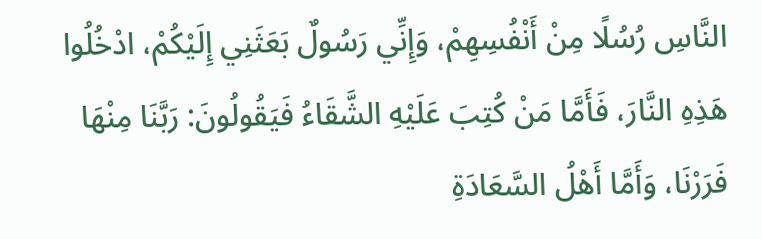النَّاسِ رُسُلًا مِنْ أَنْفُسِهِمْ، وَإِنِّي رَسُولٌ بَعَثَنِي إِلَيْكُمْ، ادْخُلُوا هَذِهِ النَّارَ، فَأَمَّا مَنْ كُتِبَ عَلَيْهِ الشَّقَاءُ فَيَقُولُونَ: رَبَّنَا مِنْهَا فَرَرْنَا، وَأَمَّا أَهْلُ السَّعَادَةِ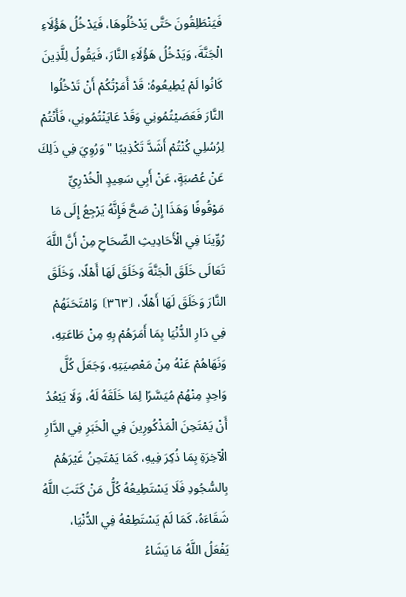فَيَنْطَلِقُونَ حَتَّى يَدْخُلُوهَا، فَيَدْخُلُ هَؤُلَاءِ الْجَنَّةَ، وَيَدْخُلُ هَؤُلَاءِ النَّارَ، فَيَقُولُ لِلَّذِينَ كَانُوا لَمْ يُطِيعُوهُ: قَدْ أَمَرْتُكُمْ أَنْ تَدْخُلُوا النَّارَ فَعَصَيْتُمُونِي وَقَدْ عَايَنْتُمُونِي، فَأَنْتُمْ لِرُسُلِي كُنْتُمْ أَشَدَّ تَكْذِيبًا " وَرُوِيَ فِي ذَلِكَ عَنْ عُصْبَةٍ، عَنْ أَبِي سَعِيدٍ الْخُدْرِيِّ مَوْقُوفًا وَهَذَا إِنْ صَحَّ فَإِنَّهُ يَرْجِعُ إِلَى مَا رُوِّينَا فِي الْأَحَادِيثِ الصِّحَاحِ مِنْ أَنَّ اللَّهَ تَعَالَى خَلَقَ الْجَنَّةَ وَخَلَقَ لَهَا أَهْلًا، وَخَلَقَ النَّارَ وَخَلَقَ لَهَا أَهْلًا، ⦗٣٦٣⦘ وَامْتَحَنَهُمْ فِي دَارِ الدُّنْيَا بِمَا أَمَرَهُمْ بِهِ مِنْ طَاعَتِهِ، وَنَهَاهُمْ عَنْهُ مِنْ مَعْصِيَتِهِ، وَجَعَلَ كُلَّ وَاحِدٍ مِنْهُمْ مُيَسَّرًا لِمَا خَلَقَهُ لَهُ، وَلَا يَبْعُدُ أَنْ يَمْتَحِنَ الْمَذْكُورِينَ فِي الْخَبَرِ فِي الدَّارِ الْآخِرَةِ بِمَا ذُكِرَ فِيهِ، كَمَا يَمْتَحِنُ غَيْرَهُمْ بِالسُّجُودِ فَلَا يَسْتَطِيعُهُ كُلُّ مَنْ كَتَبَ اللَّهُ شَقَاءَهُ، كَمَا لَمْ يَسْتَطِعْهُ فِي الدُّنْيَا، يَفْعَلُ اللَّهُ مَا يَشَاءُ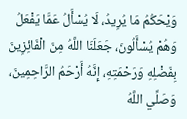وَيْحَكُمُ مَا يُرِيدُ، لَا يُسْأَلُ عَمَّا يَفْعَلُ وَهُمْ يُسْأَلُونَ، جَعَلَنَا اللَّهُ مِنَ الْفَائِزِينَ بِفَضْلِهِ وَرَحْمَتِهِ، إِنَّهُ أَرْحَمُ الرَّاحِمِينَ، وَصَلِّي اللَّهُ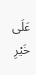عَلَى خَيْرِ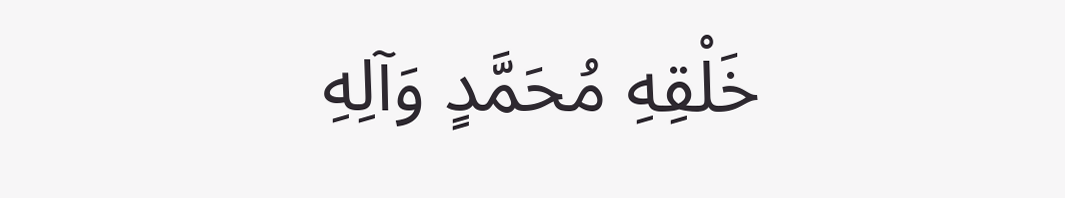خَلْقِهِ مُحَمَّدٍ وَآلِهِ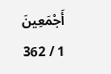أَجْمَعِينَ
1 / 362